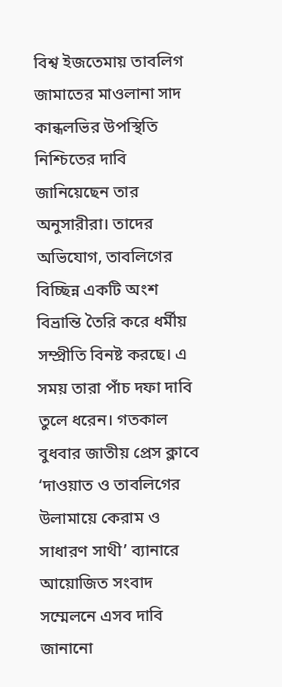বিশ্ব ইজতেমায় তাবলিগ জামাতের মাওলানা সাদ কান্ধলভির উপস্থিতি নিশ্চিতের দাবি জানিয়েছেন তার অনুসারীরা। তাদের অভিযোগ, তাবলিগের বিচ্ছিন্ন একটি অংশ বিভ্রান্তি তৈরি করে ধর্মীয় সম্প্রীতি বিনষ্ট করছে। এ সময় তারা পাঁচ দফা দাবি তুলে ধরেন। গতকাল বুধবার জাতীয় প্রেস ক্লাবে ‘দাওয়াত ও তাবলিগের উলামায়ে কেরাম ও সাধারণ সাথী’ ব্যানারে আয়োজিত সংবাদ সম্মেলনে এসব দাবি জানানো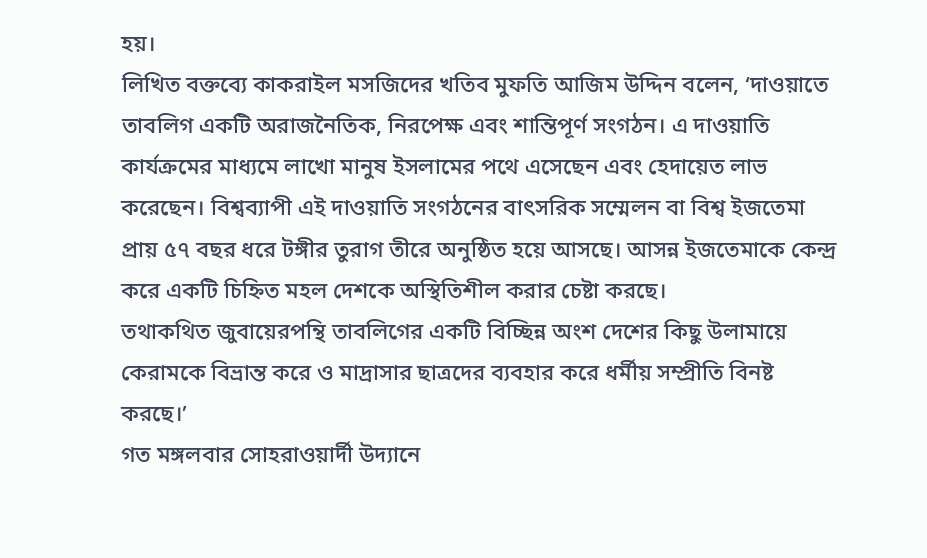হয়।
লিখিত বক্তব্যে কাকরাইল মসজিদের খতিব মুফতি আজিম উদ্দিন বলেন, ‘দাওয়াতে তাবলিগ একটি অরাজনৈতিক, নিরপেক্ষ এবং শান্তিপূর্ণ সংগঠন। এ দাওয়াতি কার্যক্রমের মাধ্যমে লাখো মানুষ ইসলামের পথে এসেছেন এবং হেদায়েত লাভ করেছেন। বিশ্বব্যাপী এই দাওয়াতি সংগঠনের বাৎসরিক সম্মেলন বা বিশ্ব ইজতেমা প্রায় ৫৭ বছর ধরে টঙ্গীর তুরাগ তীরে অনুষ্ঠিত হয়ে আসছে। আসন্ন ইজতেমাকে কেন্দ্র করে একটি চিহ্নিত মহল দেশকে অস্থিতিশীল করার চেষ্টা করছে।
তথাকথিত জুবায়েরপন্থি তাবলিগের একটি বিচ্ছিন্ন অংশ দেশের কিছু উলামায়ে কেরামকে বিভ্রান্ত করে ও মাদ্রাসার ছাত্রদের ব্যবহার করে ধর্মীয় সম্প্রীতি বিনষ্ট করছে।’
গত মঙ্গলবার সোহরাওয়ার্দী উদ্যানে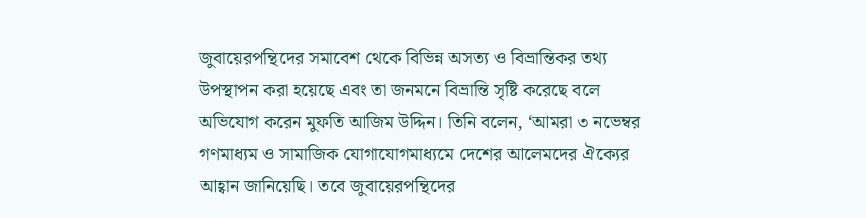জুবায়েরপন্থিদের সমাবেশ থেকে বিভিন্ন অসত্য ও বিভ্রান্তিকর তথ্য উপস্থাপন করা হয়েছে এবং তা জনমনে বিভ্রান্তি সৃষ্টি করেছে বলে অভিযোগ করেন মুফতি আজিম উদ্দিন। তিনি বলেন, ‘আমরা ৩ নভেম্বর গণমাধ্যম ও সামাজিক যোগাযোগমাধ্যমে দেশের আলেমদের ঐক্যের আহ্বান জানিয়েছি। তবে জুবায়েরপন্থিদের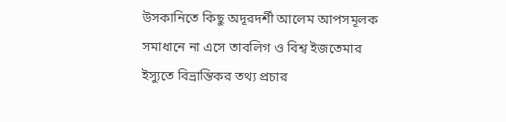উসকানিতে কিছু অদূরদর্শী আলেম আপসমূলক সমাধানে না এসে তাবলিগ ও বিশ্ব ইজতেমার ইস্যুতে বিভ্রান্তিকর তথ্য প্রচার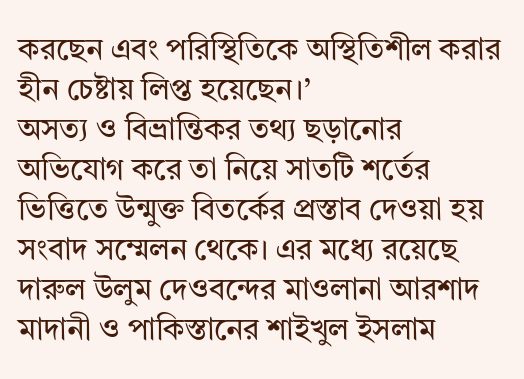করছেন এবং পরিস্থিতিকে অস্থিতিশীল করার হীন চেষ্টায় লিপ্ত হয়েছেন।’
অসত্য ও বিভ্রান্তিকর তথ্য ছড়ানোর অভিযোগ করে তা নিয়ে সাতটি শর্তের ভিত্তিতে উন্মুক্ত বিতর্কের প্রস্তাব দেওয়া হয় সংবাদ সম্মেলন থেকে। এর মধ্যে রয়েছে দারুল উলুম দেওবন্দের মাওলানা আরশাদ মাদানী ও পাকিস্তানের শাইখুল ইসলাম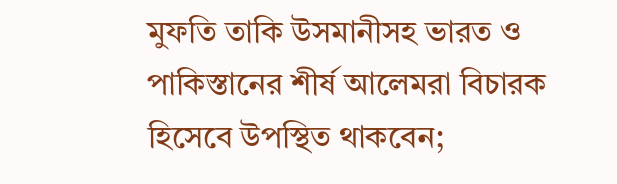মুফতি তাকি উসমানীসহ ভারত ও পাকিস্তানের শীর্ষ আলেমরা বিচারক হিসেবে উপস্থিত থাকবেন;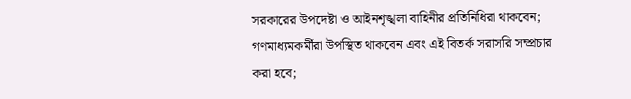সরকারের উপদেষ্টা ও আইনশৃঙ্খলা বাহিনীর প্রতিনিধিরা থাকবেন; গণমাধ্যমকর্মীরা উপস্থিত থাকবেন এবং এই বিতর্ক সরাসরি সম্প্রচার করা হবে;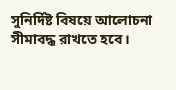সুনির্দিষ্ট বিষয়ে আলোচনা সীমাবদ্ধ রাখতে হবে।